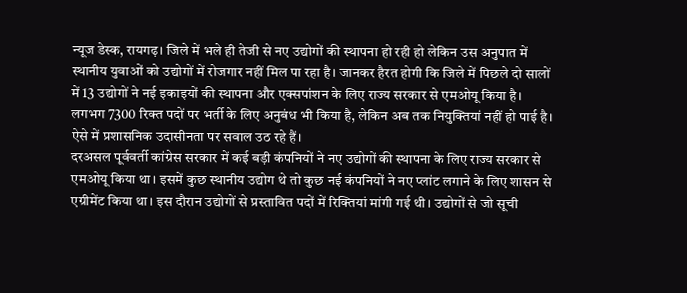न्यूज डेस्क, रायगढ़। जिले में भले ही तेजी से नए उद्योगों की स्थापना हो रही हो लेकिन उस अनुपात में स्थानीय युवाओं को उद्योगों में रोजगार नहीं मिल पा रहा है। जानकर हैरत होगी कि जिले में पिछले दो सालों में 13 उद्योगों ने नई इकाइयों की स्थापना और एक्सपांशन के लिए राज्य सरकार से एमओयू किया है। लगभग 7300 रिक्त पदों पर भर्ती के लिए अनुबंध भी किया है, लेकिन अब तक नियुक्तियां नहीं हो पाई है। ऐसे में प्रशासनिक उदासीनता पर सवाल उठ रहे हैं।
दरअसल पूर्ववर्ती कांग्रेस सरकार में कई बड़ी कंपनियों ने नए उद्योगों की स्थापना के लिए राज्य सरकार से एमओयू किया था। इसमें कुछ स्थानीय उद्योग थे तो कुछ नई कंपनियों ने नए प्लांट लगाने के लिए शासन से एग्रीमेंट किया था। इस दौरान उद्योगों से प्रस्तावित पदों में रिक्तियां मांगी गई थी। उद्योगों से जो सूची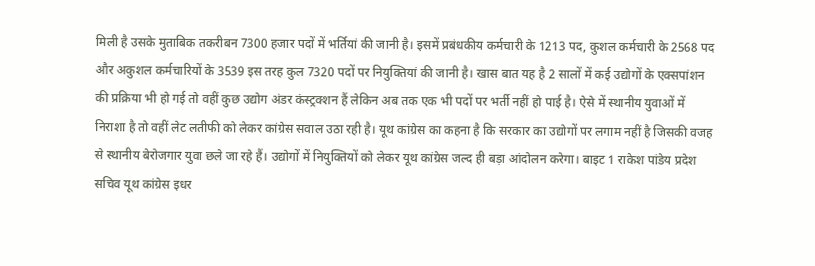मिली है उसके मुताबिक तकरीबन 7300 हजार पदों में भर्तियां की जानी है। इसमें प्रबंधकीय कर्मचारी के 1213 पद, कुशल कर्मचारी के 2568 पद और अकुशल कर्मचारियों के 3539 इस तरह कुल 7320 पदों पर नियुक्तियां की जानी है। खास बात यह है 2 सालों में कई उद्योगों के एक्सपांशन की प्रक्रिया भी हो गई तो वहीं कुछ उद्योग अंडर कंस्ट्रक्शन हैं लेकिन अब तक एक भी पदों पर भर्ती नहीं हो पाई है। ऐसे में स्थानीय युवाओं में निराशा है तो वहीं लेट लतीफी को लेकर कांग्रेस सवाल उठा रही है। यूथ कांग्रेस का कहना है कि सरकार का उद्योगों पर लगाम नहीं है जिसकी वजह से स्थानीय बेरोजगार युवा छले जा रहे हैं। उद्योगों में नियुक्तियों को लेकर यूथ कांग्रेस जल्द ही बड़ा आंदोलन करेगा। बाइट 1 राकेश पांडेय प्रदेश सचिव यूथ कांग्रेस इधर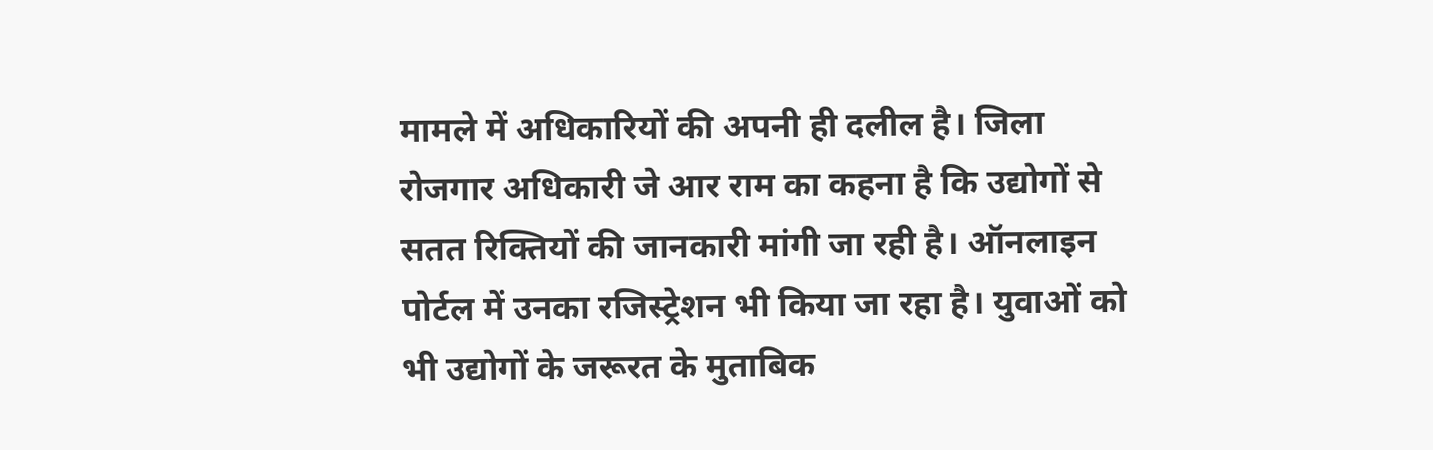मामले में अधिकारियों की अपनी ही दलील है। जिला रोजगार अधिकारी जे आर राम का कहना है कि उद्योगों से सतत रिक्तियों की जानकारी मांगी जा रही है। ऑनलाइन पोर्टल में उनका रजिस्ट्रेशन भी किया जा रहा है। युवाओं को भी उद्योगों के जरूरत के मुताबिक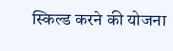स्किल्ड करने की योजना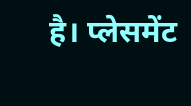है। प्लेसमेंट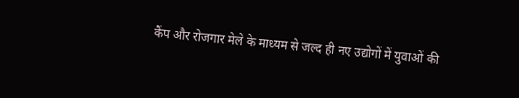कैंप और रोजगार मेले के माध्यम से जल्द ही नए उद्योगों में युवाओं की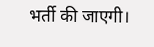भर्ती की जाएगी।